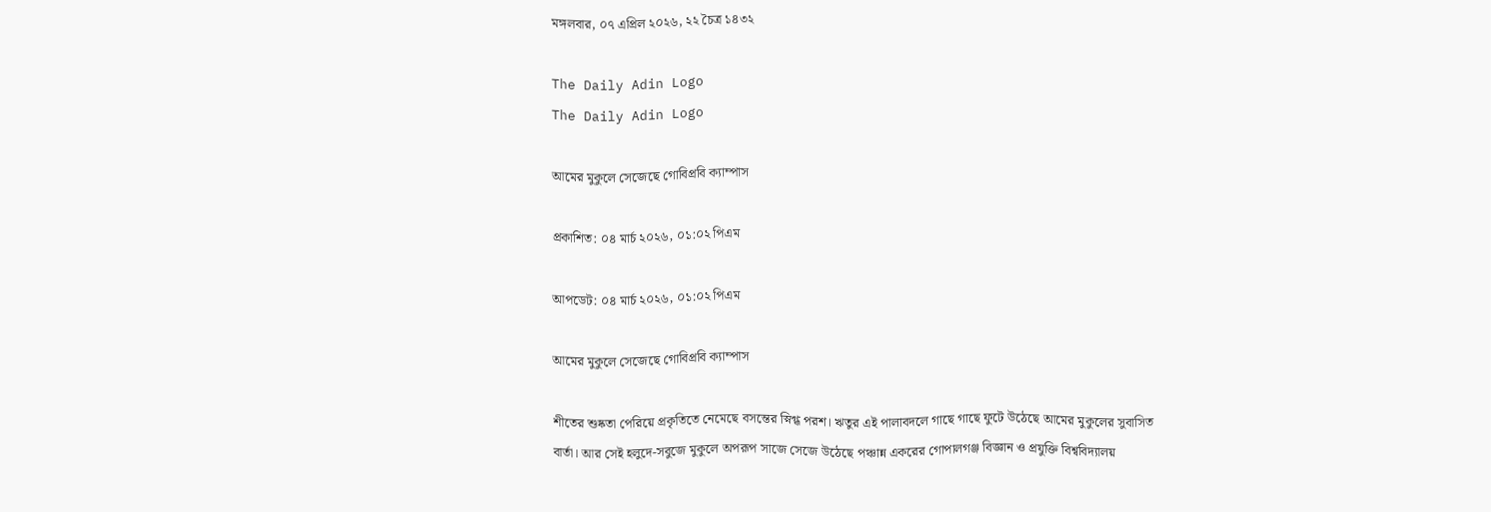মঙ্গলবার, ০৭ এপ্রিল ২০২৬, ২২ চৈত্র ১৪৩২

The Daily Adin Logo
The Daily Adin Logo

আমের মুকুলে সেজেছে গোবিপ্রবি ক্যাম্পাস

প্রকাশিত: ০৪ মার্চ ২০২৬, ০১:০২ পিএম

আপডেট: ০৪ মার্চ ২০২৬, ০১:০২ পিএম

আমের মুকুলে সেজেছে গোবিপ্রবি ক্যাম্পাস

শীতের শুষ্কতা পেরিয়ে প্রকৃতিতে নেমেছে বসন্তের স্নিগ্ধ পরশ। ঋতুর এই পালাবদলে গাছে গাছে ফুটে উঠেছে আমের মুকুলের সুবাসিত বার্তা। আর সেই হলুদে-সবুজে মুকুলে অপরূপ সাজে সেজে উঠেছে পঞ্চান্ন একরের গোপালগঞ্জ বিজ্ঞান ও প্রযুক্তি বিশ্ববিদ্যালয়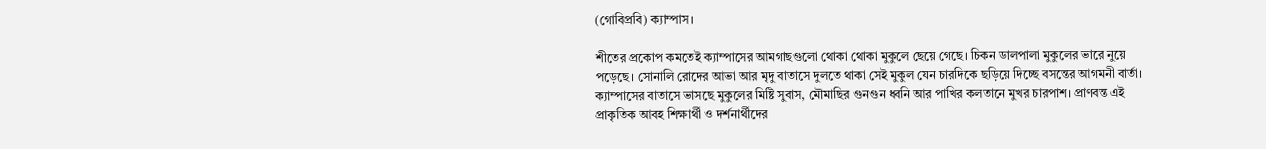(গোবিপ্রবি) ক্যাম্পাস।

শীতের প্রকোপ কমতেই ক্যাম্পাসের আমগাছগুলো থোকা থোকা মুকুলে ছেয়ে গেছে। চিকন ডালপালা মুকুলের ভারে নুয়ে পড়েছে। সোনালি রোদের আভা আর মৃদু বাতাসে দুলতে থাকা সেই মুকুল যেন চারদিকে ছড়িয়ে দিচ্ছে বসন্তের আগমনী বার্তা। ক্যাম্পাসের বাতাসে ভাসছে মুকুলের মিষ্টি সুবাস, মৌমাছির গুনগুন ধ্বনি আর পাখির কলতানে মুখর চারপাশ। প্রাণবন্ত এই প্রাকৃতিক আবহ শিক্ষার্থী ও দর্শনার্থীদের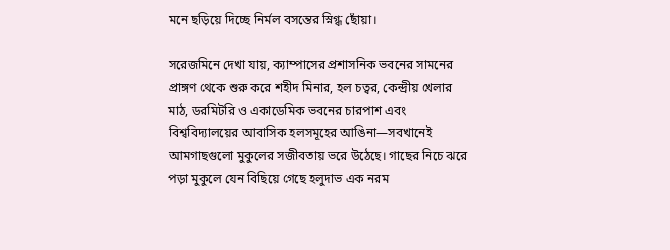মনে ছড়িয়ে দিচ্ছে নির্মল বসন্তের স্নিগ্ধ ছোঁয়া।

সরেজমিনে দেখা যায়, ক্যাম্পাসের প্রশাসনিক ভবনের সামনের প্রাঙ্গণ থেকে শুরু করে শহীদ মিনার, হল চত্বর, কেন্দ্রীয় খেলার মাঠ, ডরমিটরি ও একাডেমিক ভবনের চারপাশ এবং বিশ্ববিদ্যালয়ের আবাসিক হলসমূহের আঙিনা—সবখানেই আমগাছগুলো মুকুলের সজীবতায় ভরে উঠেছে। গাছের নিচে ঝরে পড়া মুকুলে যেন বিছিয়ে গেছে হলুদাভ এক নরম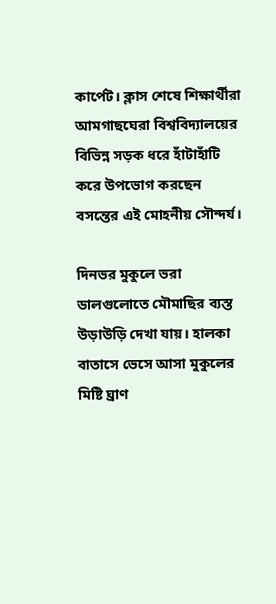কার্পেট। ক্লাস শেষে শিক্ষার্থীরা আমগাছঘেরা বিশ্ববিদ্যালয়ের বিভিন্ন সড়ক ধরে হাঁটাহাঁটি করে উপভোগ করছেন বসন্তের এই মোহনীয় সৌন্দর্য।

দিনভর মুকুলে ভরা ডালগুলোতে মৌমাছির ব্যস্ত উড়াউড়ি দেখা যায়। হালকা বাতাসে ভেসে আসা মুকুলের মিষ্টি ঘ্রাণ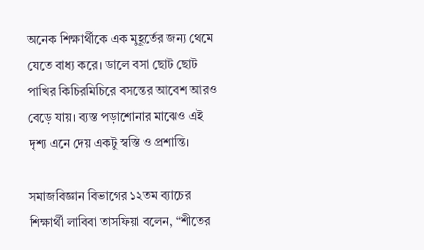অনেক শিক্ষার্থীকে এক মুহূর্তের জন্য থেমে যেতে বাধ্য করে। ডালে বসা ছোট ছোট পাখির কিচিরমিচিরে বসন্তের আবেশ আরও বেড়ে যায়। ব্যস্ত পড়াশোনার মাঝেও এই দৃশ্য এনে দেয় একটু স্বস্তি ও প্রশান্তি।

সমাজবিজ্ঞান বিভাগের ১২তম ব্যাচের শিক্ষার্থী লাবিবা তাসফিয়া বলেন, “শীতের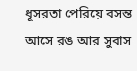ধূসরতা পেরিয়ে বসন্ত আসে রঙ আর সুবাস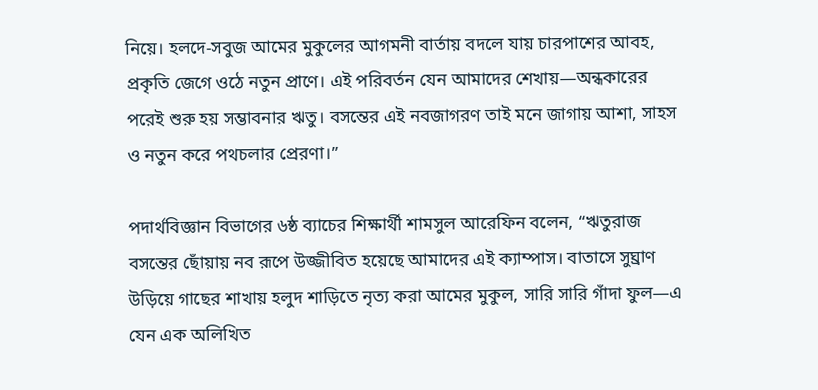নিয়ে। হলদে-সবুজ আমের মুকুলের আগমনী বার্তায় বদলে যায় চারপাশের আবহ, প্রকৃতি জেগে ওঠে নতুন প্রাণে। এই পরিবর্তন যেন আমাদের শেখায়—অন্ধকারের পরেই শুরু হয় সম্ভাবনার ঋতু। বসন্তের এই নবজাগরণ তাই মনে জাগায় আশা, সাহস ও নতুন করে পথচলার প্রেরণা।”

পদার্থবিজ্ঞান বিভাগের ৬ষ্ঠ ব্যাচের শিক্ষার্থী শামসুল আরেফিন বলেন, “ঋতুরাজ বসন্তের ছোঁয়ায় নব রূপে উজ্জীবিত হয়েছে আমাদের এই ক্যাম্পাস। বাতাসে সুঘ্রাণ উড়িয়ে গাছের শাখায় হলুদ শাড়িতে নৃত্য করা আমের মুকুল, সারি সারি গাঁদা ফুল—এ যেন এক অলিখিত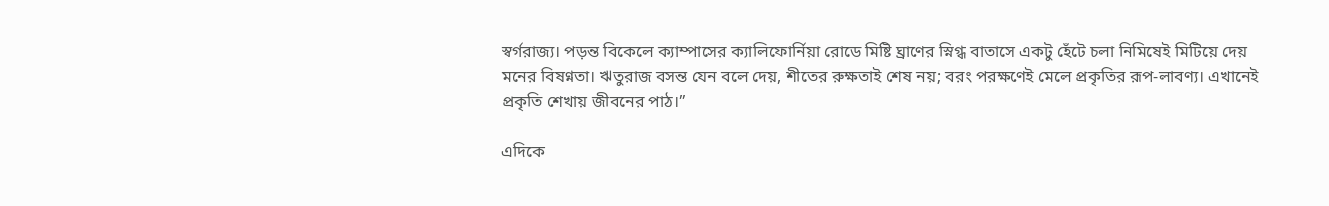স্বর্গরাজ্য। পড়ন্ত বিকেলে ক্যাম্পাসের ক্যালিফোর্নিয়া রোডে মিষ্টি ঘ্রাণের স্নিগ্ধ বাতাসে একটু হেঁটে চলা নিমিষেই মিটিয়ে দেয় মনের বিষণ্নতা। ঋতুরাজ বসন্ত যেন বলে দেয়, শীতের রুক্ষতাই শেষ নয়; বরং পরক্ষণেই মেলে প্রকৃতির রূপ-লাবণ্য। এখানেই প্রকৃতি শেখায় জীবনের পাঠ।”

এদিকে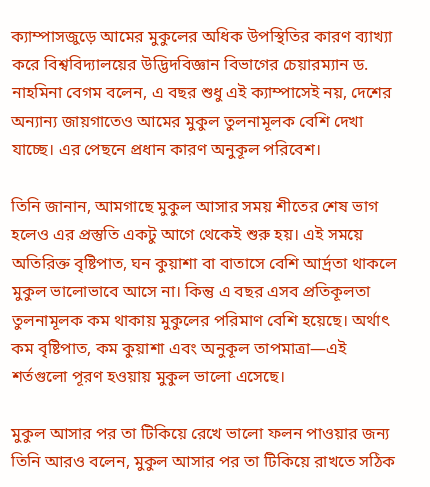ক্যাম্পাসজুড়ে আমের মুকুলের অধিক উপস্থিতির কারণ ব্যাখ্যা করে বিশ্ববিদ্যালয়ের উদ্ভিদবিজ্ঞান বিভাগের চেয়ারম্যান ড. নাহমিনা বেগম বলেন, এ বছর শুধু এই ক্যাম্পাসেই নয়, দেশের অন্যান্য জায়গাতেও আমের মুকুল তুলনামূলক বেশি দেখা যাচ্ছে। এর পেছনে প্রধান কারণ অনুকূল পরিবেশ।

তিনি জানান, আমগাছে মুকুল আসার সময় শীতের শেষ ভাগ হলেও এর প্রস্তুতি একটু আগে থেকেই শুরু হয়। এই সময়ে অতিরিক্ত বৃষ্টিপাত, ঘন কুয়াশা বা বাতাসে বেশি আর্দ্রতা থাকলে মুকুল ভালোভাবে আসে না। কিন্তু এ বছর এসব প্রতিকূলতা তুলনামূলক কম থাকায় মুকুলের পরিমাণ বেশি হয়েছে। অর্থাৎ কম বৃষ্টিপাত, কম কুয়াশা এবং অনুকূল তাপমাত্রা—এই শর্তগুলো পূরণ হওয়ায় মুকুল ভালো এসেছে।

মুকুল আসার পর তা টিকিয়ে রেখে ভালো ফলন পাওয়ার জন্য তিনি আরও বলেন, মুকুল আসার পর তা টিকিয়ে রাখতে সঠিক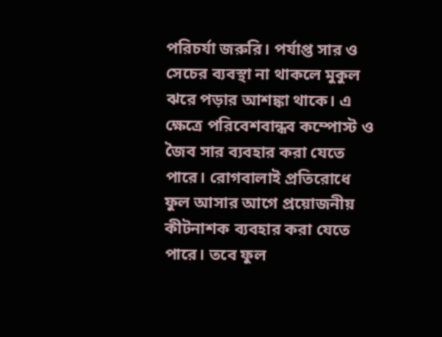পরিচর্যা জরুরি। পর্যাপ্ত সার ও সেচের ব্যবস্থা না থাকলে মুকুল ঝরে পড়ার আশঙ্কা থাকে। এ ক্ষেত্রে পরিবেশবান্ধব কম্পোস্ট ও জৈব সার ব্যবহার করা যেতে পারে। রোগবালাই প্রতিরোধে ফুল আসার আগে প্রয়োজনীয় কীটনাশক ব্যবহার করা যেতে পারে। তবে ফুল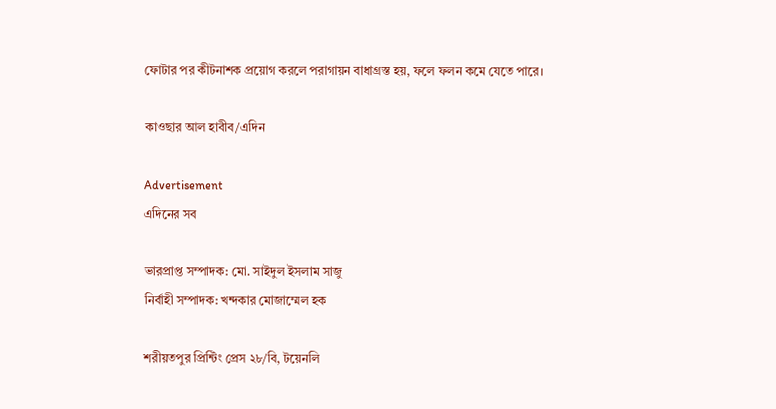ফোটার পর কীটনাশক প্রয়োগ করলে পরাগায়ন বাধাগ্রস্ত হয়, ফলে ফলন কমে যেতে পারে।

কাওছার আল হাবীব/এদিন

Advertisement
এদিনের সব

ভারপ্রাপ্ত সম্পাদক: মো. সাইদুল ইসলাম সাজু
নির্বাহী সম্পাদক: খন্দকার মোজাম্মেল হক

শরীয়তপুর প্রিন্টিং প্রেস ২৮/বি, টয়েনলি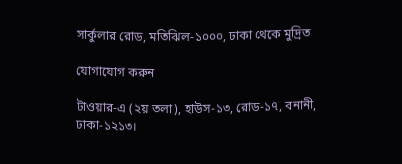সার্কুলার রোড, মতিঝিল-১০০০, ঢাকা থেকে মুদ্রিত

যোগাযোগ করুন

টাওয়ার-এ (২য় তলা), হাউস-১৩, রোড-১৭, বনানী, ঢাকা-১২১৩।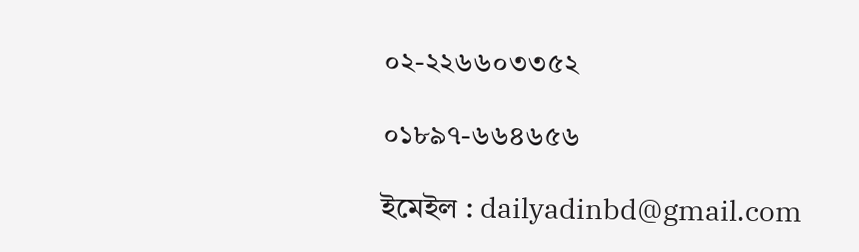০২-২২৬৬০৩৩৫২

০১৮৯৭-৬৬৪৬৫৬

ইমেইল : dailyadinbd@gmail.com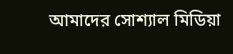আমাদের সোশ্যাল মিডিয়া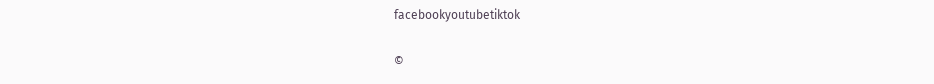facebookyoutubetiktok

©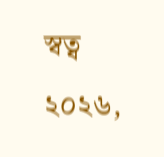স্বত্ব ২০২৬,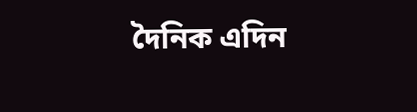দৈনিক এদিন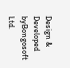Design & Developed byBongosoft Ltd.